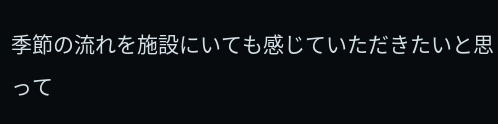季節の流れを施設にいても感じていただきたいと思って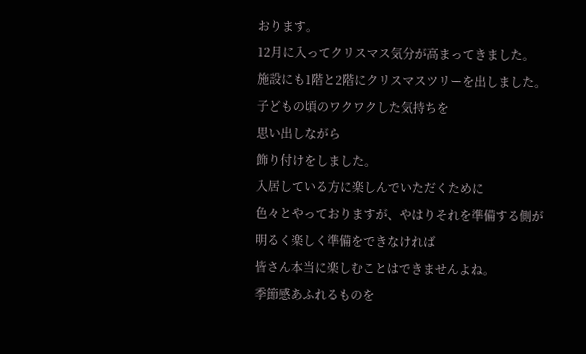おります。
12月に入ってクリスマス気分が高まってきました。
施設にも1階と2階にクリスマスツリーを出しました。
子どもの頃のワクワクした気持ちを
思い出しながら
飾り付けをしました。
入居している方に楽しんでいただくために
色々とやっておりますが、やはりそれを準備する側が
明るく楽しく準備をできなければ
皆さん本当に楽しむことはできませんよね。
季節感あふれるものを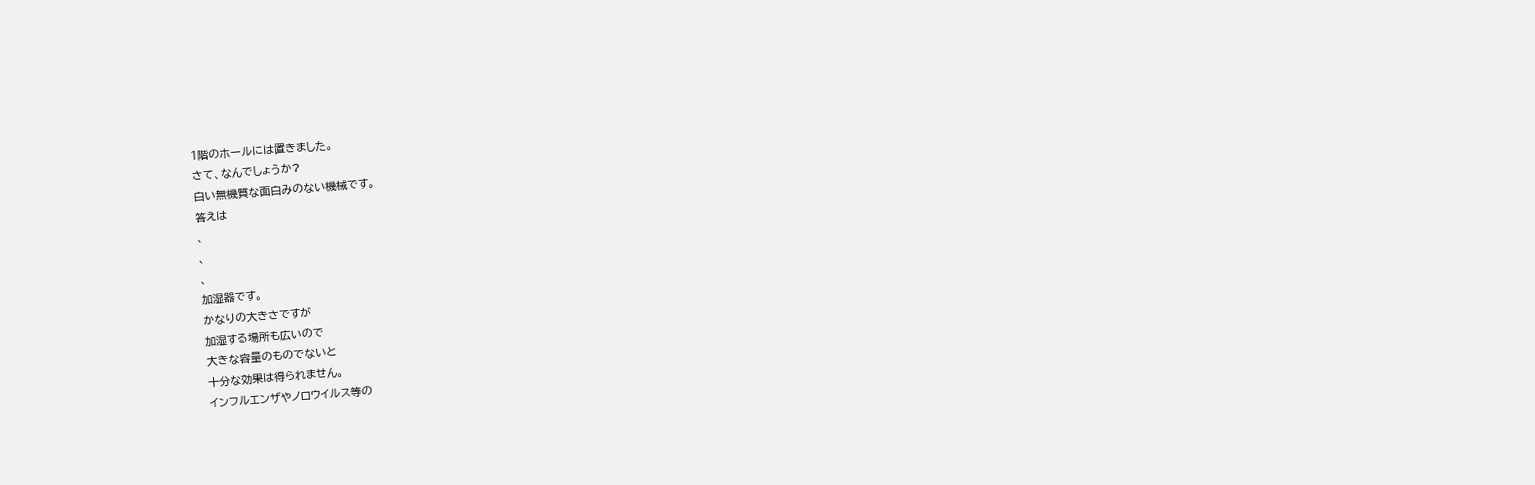1階のホールには置きました。
さて、なんでしょうか?
白い無機質な面白みのない機械です。
答えは
、
、
、
加湿器です。
かなりの大きさですが
加湿する場所も広いので
大きな容量のものでないと
十分な効果は得られません。
インフルエンザやノロウイルス等の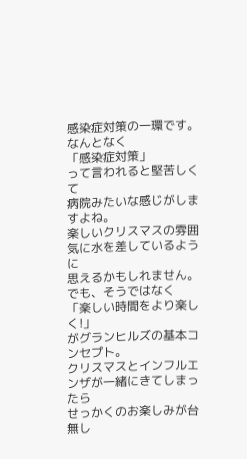感染症対策の一環です。
なんとなく
「感染症対策」
って言われると堅苦しくて
病院みたいな感じがしますよね。
楽しいクリスマスの雰囲気に水を差しているように
思えるかもしれません。
でも、そうではなく
「楽しい時間をより楽しく!」
がグランヒルズの基本コンセプト。
クリスマスとインフルエンザが一緒にきてしまったら
せっかくのお楽しみが台無し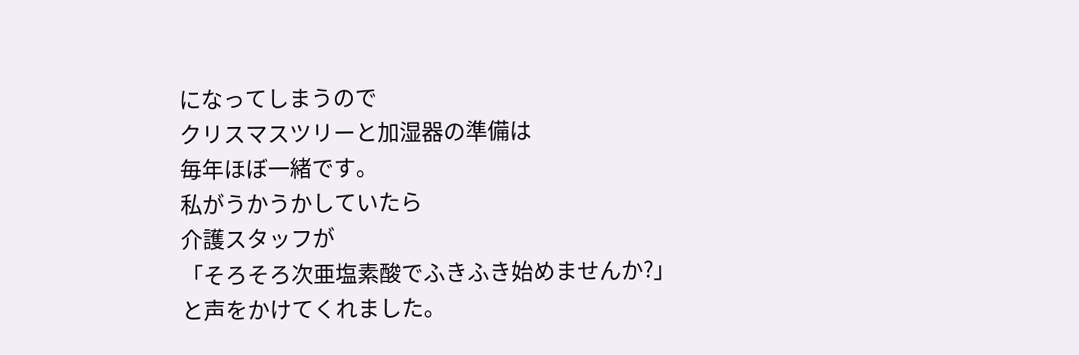になってしまうので
クリスマスツリーと加湿器の準備は
毎年ほぼ一緒です。
私がうかうかしていたら
介護スタッフが
「そろそろ次亜塩素酸でふきふき始めませんか?」
と声をかけてくれました。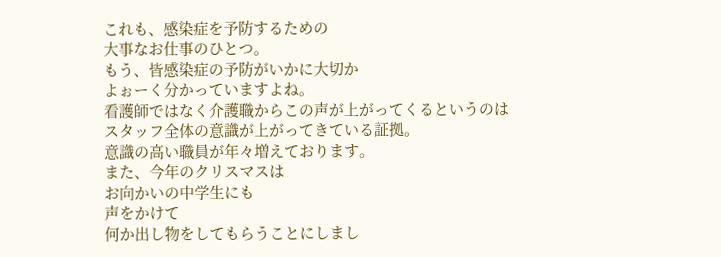これも、感染症を予防するための
大事なお仕事のひとつ。
もう、皆感染症の予防がいかに大切か
よぉーく分かっていますよね。
看護師ではなく介護職からこの声が上がってくるというのは
スタッフ全体の意識が上がってきている証拠。
意識の高い職員が年々増えております。
また、今年のクリスマスは
お向かいの中学生にも
声をかけて
何か出し物をしてもらうことにしまし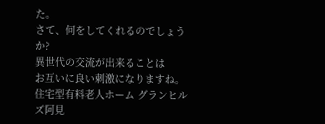た。
さて、何をしてくれるのでしょうか?
異世代の交流が出来ることは
お互いに良い刺激になりますね。
住宅型有料老人ホーム グランヒルズ阿見